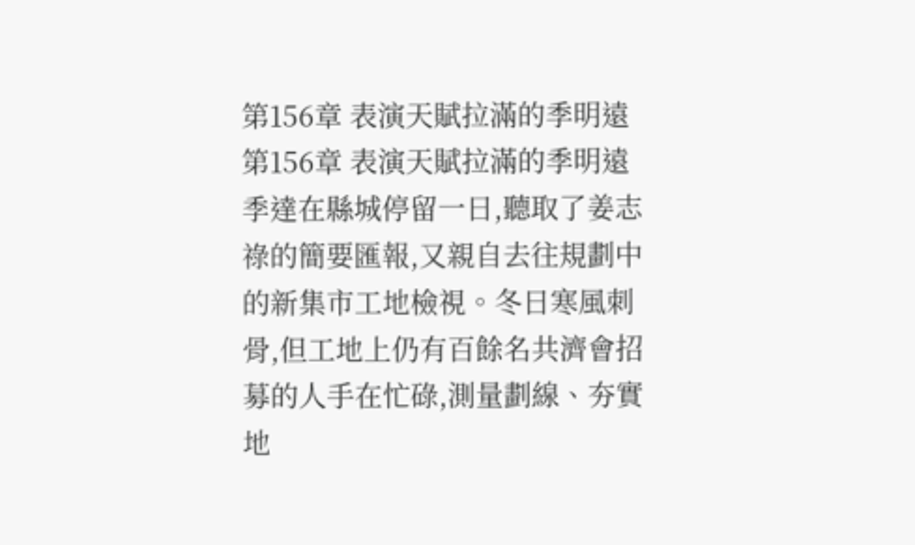第156章 表演天賦拉滿的季明遠
第156章 表演天賦拉滿的季明遠
季達在縣城停留一日,聽取了姜志祿的簡要匯報,又親自去往規劃中的新集市工地檢視。冬日寒風刺骨,但工地上仍有百餘名共濟會招募的人手在忙碌,測量劃線、夯實地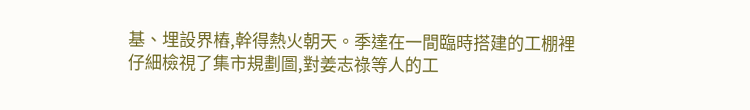基、埋設界樁,幹得熱火朝天。季達在一間臨時搭建的工棚裡仔細檢視了集市規劃圖,對姜志祿等人的工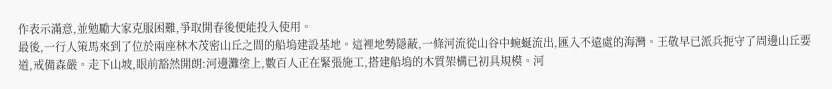作表示滿意,並勉勵大家克服困難,爭取開春後便能投入使用。
最後,一行人策馬來到了位於兩座林木茂密山丘之間的船塢建設基地。這裡地勢隱蔽,一條河流從山谷中蜿蜒流出,匯入不遠處的海灣。王敬早已派兵扼守了周邊山丘要道,戒備森嚴。走下山坡,眼前豁然開朗:河邊灘塗上,數百人正在緊張施工,搭建船塢的木質架構已初具規模。河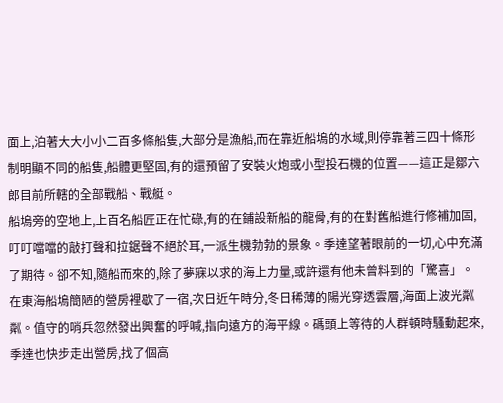面上,泊著大大小小二百多條船隻,大部分是漁船,而在靠近船塢的水域,則停靠著三四十條形制明顯不同的船隻,船體更堅固,有的還預留了安裝火炮或小型投石機的位置——這正是鄒六郎目前所轄的全部戰船、戰艇。
船塢旁的空地上,上百名船匠正在忙碌,有的在鋪設新船的龍骨,有的在對舊船進行修補加固,叮叮噹噹的敲打聲和拉鋸聲不絕於耳,一派生機勃勃的景象。季達望著眼前的一切,心中充滿了期待。卻不知,隨船而來的,除了夢寐以求的海上力量,或許還有他未曾料到的「驚喜」。
在東海船塢簡陋的營房裡歇了一宿,次日近午時分,冬日稀薄的陽光穿透雲層,海面上波光粼粼。值守的哨兵忽然發出興奮的呼喊,指向遠方的海平線。碼頭上等待的人群頓時騷動起來,季達也快步走出營房,找了個高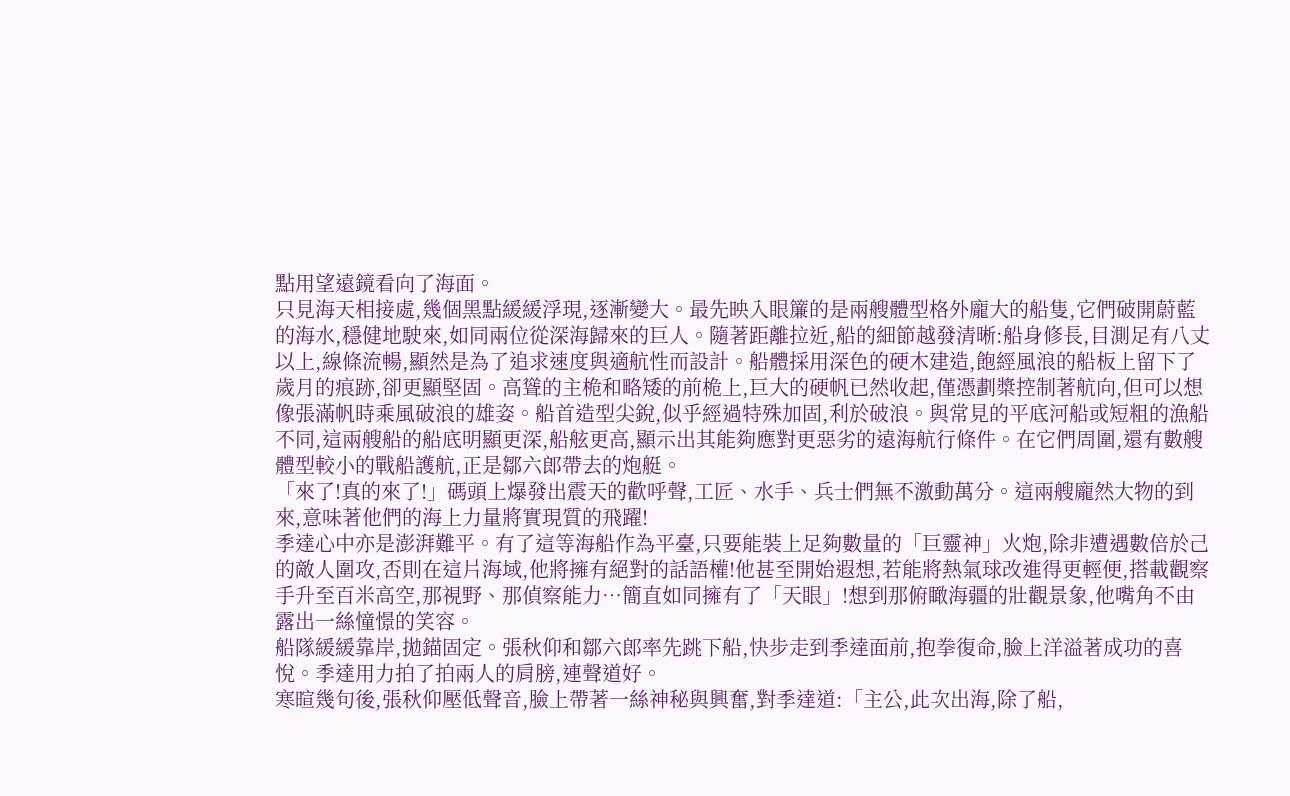點用望遠鏡看向了海面。
只見海天相接處,幾個黑點緩緩浮現,逐漸變大。最先映入眼簾的是兩艘體型格外龐大的船隻,它們破開蔚藍的海水,穩健地駛來,如同兩位從深海歸來的巨人。隨著距離拉近,船的細節越發清晰:船身修長,目測足有八丈以上,線條流暢,顯然是為了追求速度與適航性而設計。船體採用深色的硬木建造,飽經風浪的船板上留下了歲月的痕跡,卻更顯堅固。高聳的主桅和略矮的前桅上,巨大的硬帆已然收起,僅憑劃槳控制著航向,但可以想像張滿帆時乘風破浪的雄姿。船首造型尖銳,似乎經過特殊加固,利於破浪。與常見的平底河船或短粗的漁船不同,這兩艘船的船底明顯更深,船舷更高,顯示出其能夠應對更惡劣的遠海航行條件。在它們周圍,還有數艘體型較小的戰船護航,正是鄒六郎帶去的炮艇。
「來了!真的來了!」碼頭上爆發出震天的歡呼聲,工匠、水手、兵士們無不激動萬分。這兩艘龐然大物的到來,意味著他們的海上力量將實現質的飛躍!
季達心中亦是澎湃難平。有了這等海船作為平臺,只要能裝上足夠數量的「巨靈神」火炮,除非遭遇數倍於己的敵人圍攻,否則在這片海域,他將擁有絕對的話語權!他甚至開始遐想,若能將熱氣球改進得更輕便,搭載觀察手升至百米高空,那視野、那偵察能力…簡直如同擁有了「天眼」!想到那俯瞰海疆的壯觀景象,他嘴角不由露出一絲憧憬的笑容。
船隊緩緩靠岸,拋錨固定。張秋仰和鄒六郎率先跳下船,快步走到季達面前,抱拳復命,臉上洋溢著成功的喜悅。季達用力拍了拍兩人的肩膀,連聲道好。
寒暄幾句後,張秋仰壓低聲音,臉上帶著一絲神秘與興奮,對季達道:「主公,此次出海,除了船,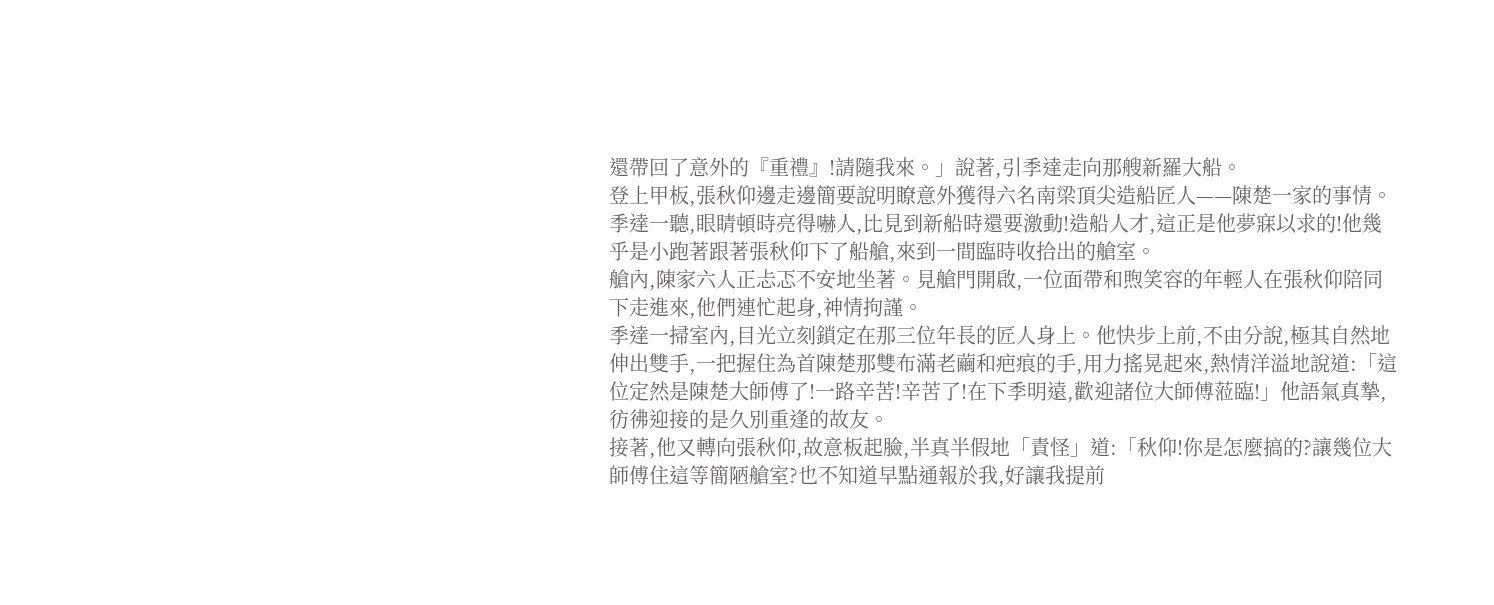還帶回了意外的『重禮』!請隨我來。」說著,引季達走向那艘新羅大船。
登上甲板,張秋仰邊走邊簡要說明瞭意外獲得六名南梁頂尖造船匠人——陳楚一家的事情。季達一聽,眼睛頓時亮得嚇人,比見到新船時還要激動!造船人才,這正是他夢寐以求的!他幾乎是小跑著跟著張秋仰下了船艙,來到一間臨時收拾出的艙室。
艙內,陳家六人正忐忑不安地坐著。見艙門開啟,一位面帶和煦笑容的年輕人在張秋仰陪同下走進來,他們連忙起身,神情拘謹。
季達一掃室內,目光立刻鎖定在那三位年長的匠人身上。他快步上前,不由分說,極其自然地伸出雙手,一把握住為首陳楚那雙布滿老繭和疤痕的手,用力搖晃起來,熱情洋溢地說道:「這位定然是陳楚大師傅了!一路辛苦!辛苦了!在下季明遠,歡迎諸位大師傅蒞臨!」他語氣真摯,彷彿迎接的是久別重逢的故友。
接著,他又轉向張秋仰,故意板起臉,半真半假地「責怪」道:「秋仰!你是怎麼搞的?讓幾位大師傅住這等簡陋艙室?也不知道早點通報於我,好讓我提前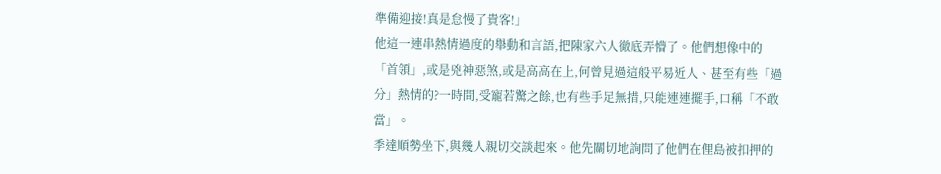準備迎接!真是怠慢了貴客!」
他這一連串熱情過度的舉動和言語,把陳家六人徹底弄懵了。他們想像中的「首領」,或是兇神惡煞,或是高高在上,何曾見過這般平易近人、甚至有些「過分」熱情的?一時間,受寵若驚之餘,也有些手足無措,只能連連擺手,口稱「不敢當」。
季達順勢坐下,與幾人親切交談起來。他先關切地詢問了他們在俚島被扣押的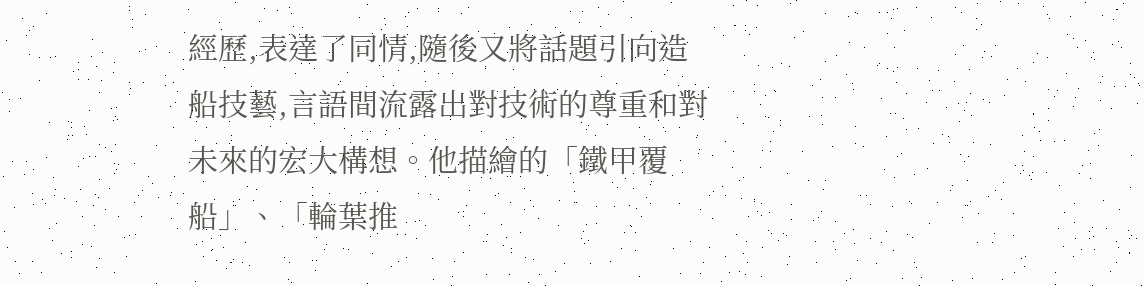經歷,表達了同情,隨後又將話題引向造船技藝,言語間流露出對技術的尊重和對未來的宏大構想。他描繪的「鐵甲覆船」、「輪葉推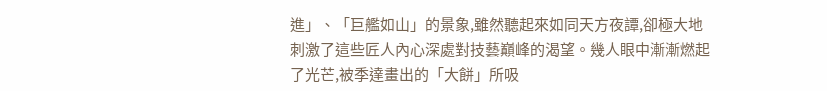進」、「巨艦如山」的景象,雖然聽起來如同天方夜譚,卻極大地刺激了這些匠人內心深處對技藝巔峰的渴望。幾人眼中漸漸燃起了光芒,被季達畫出的「大餅」所吸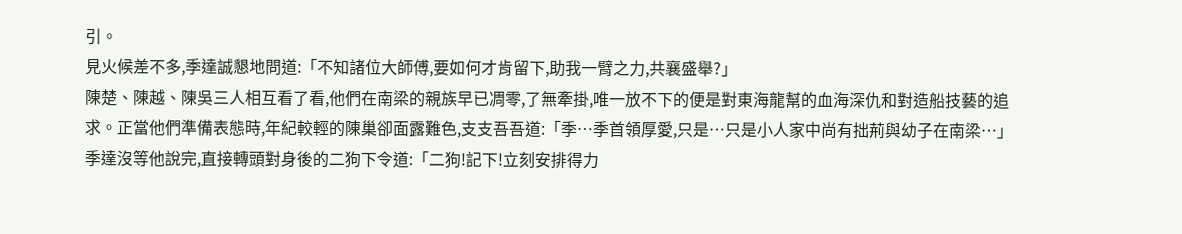引。
見火候差不多,季達誠懇地問道:「不知諸位大師傅,要如何才肯留下,助我一臂之力,共襄盛舉?」
陳楚、陳越、陳吳三人相互看了看,他們在南梁的親族早已凋零,了無牽掛,唯一放不下的便是對東海龍幫的血海深仇和對造船技藝的追求。正當他們準備表態時,年紀較輕的陳巢卻面露難色,支支吾吾道:「季…季首領厚愛,只是…只是小人家中尚有拙荊與幼子在南梁…」
季達沒等他說完,直接轉頭對身後的二狗下令道:「二狗!記下!立刻安排得力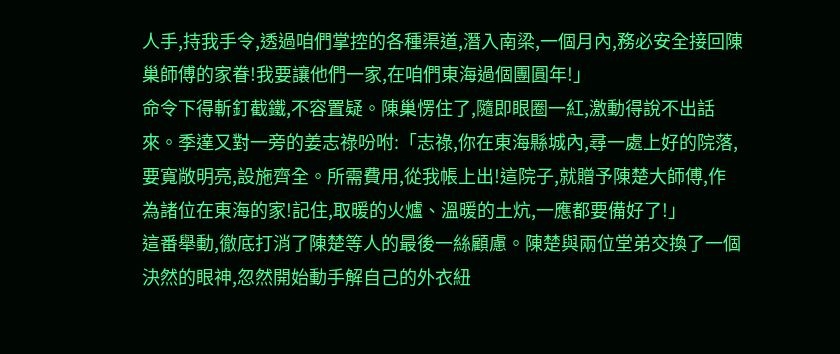人手,持我手令,透過咱們掌控的各種渠道,潛入南梁,一個月內,務必安全接回陳巢師傅的家眷!我要讓他們一家,在咱們東海過個團圓年!」
命令下得斬釘截鐵,不容置疑。陳巢愣住了,隨即眼圈一紅,激動得說不出話來。季達又對一旁的姜志祿吩咐:「志祿,你在東海縣城內,尋一處上好的院落,要寬敞明亮,設施齊全。所需費用,從我帳上出!這院子,就贈予陳楚大師傅,作為諸位在東海的家!記住,取暖的火爐、溫暖的土炕,一應都要備好了!」
這番舉動,徹底打消了陳楚等人的最後一絲顧慮。陳楚與兩位堂弟交換了一個決然的眼神,忽然開始動手解自己的外衣紐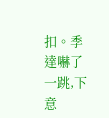扣。季達嚇了一跳,下意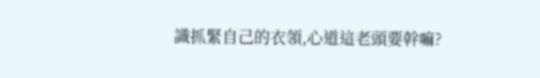識抓緊自己的衣領,心道這老頭要幹嘛?